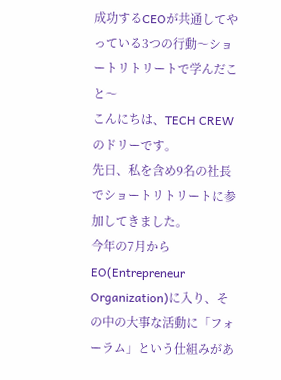成功するCEOが共通してやっている3つの行動〜ショートリトリートで学んだこと〜
こんにちは、TECH CREWのドリーです。
先日、私を含め9名の社長でショートリトリートに参加してきました。
今年の7月からEO(Entrepreneur Organization)に入り、その中の大事な活動に「フォーラム」という仕組みがあ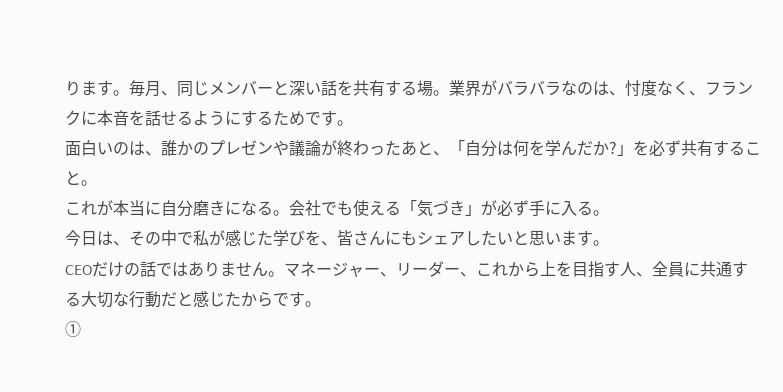ります。毎月、同じメンバーと深い話を共有する場。業界がバラバラなのは、忖度なく、フランクに本音を話せるようにするためです。
面白いのは、誰かのプレゼンや議論が終わったあと、「自分は何を学んだか?」を必ず共有すること。
これが本当に自分磨きになる。会社でも使える「気づき」が必ず手に入る。
今日は、その中で私が感じた学びを、皆さんにもシェアしたいと思います。
CEOだけの話ではありません。マネージャー、リーダー、これから上を目指す人、全員に共通する大切な行動だと感じたからです。
①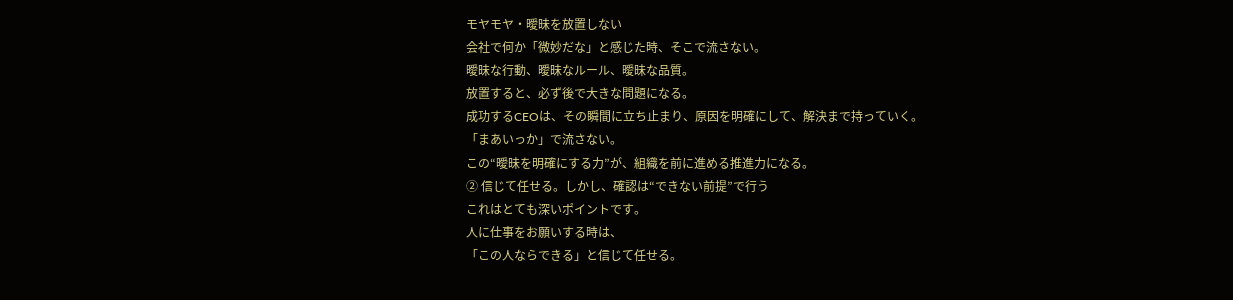モヤモヤ・曖昧を放置しない
会社で何か「微妙だな」と感じた時、そこで流さない。
曖昧な行動、曖昧なルール、曖昧な品質。
放置すると、必ず後で大きな問題になる。
成功するCEOは、その瞬間に立ち止まり、原因を明確にして、解決まで持っていく。
「まあいっか」で流さない。
この“曖昧を明確にする力”が、組織を前に進める推進力になる。
② 信じて任せる。しかし、確認は“できない前提”で行う
これはとても深いポイントです。
人に仕事をお願いする時は、
「この人ならできる」と信じて任せる。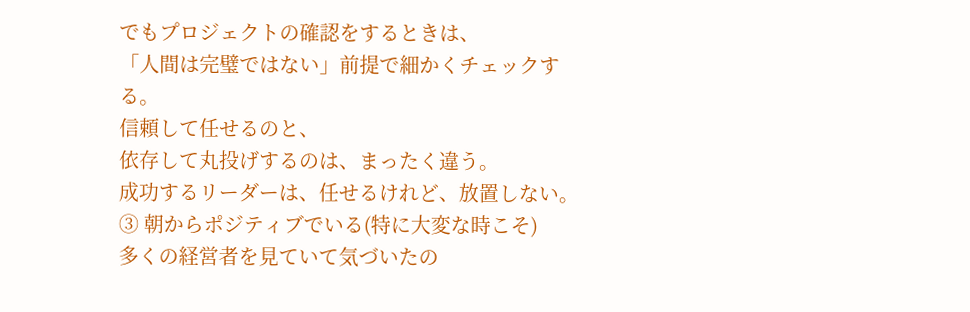でもプロジェクトの確認をするときは、
「人間は完璧ではない」前提で細かくチェックする。
信頼して任せるのと、
依存して丸投げするのは、まったく違う。
成功するリーダーは、任せるけれど、放置しない。
③ 朝からポジティブでいる(特に大変な時こそ)
多くの経営者を見ていて気づいたの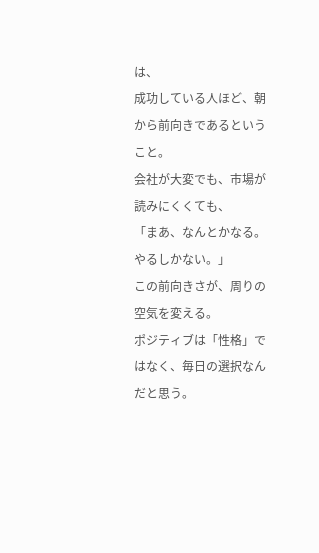は、
成功している人ほど、朝から前向きであるということ。
会社が大変でも、市場が読みにくくても、
「まあ、なんとかなる。やるしかない。」
この前向きさが、周りの空気を変える。
ポジティブは「性格」ではなく、毎日の選択なんだと思う。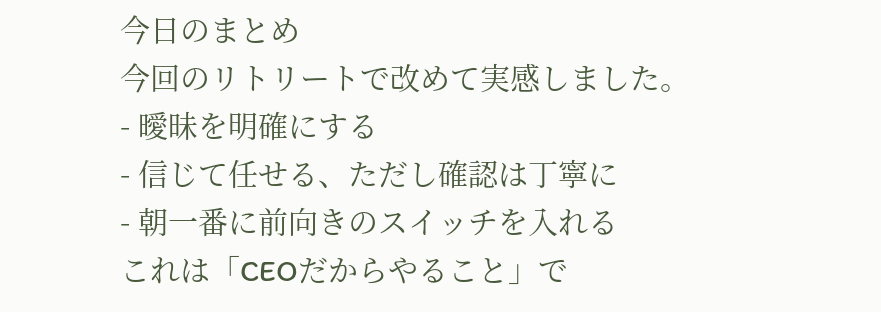今日のまとめ
今回のリトリートで改めて実感しました。
- 曖昧を明確にする
- 信じて任せる、ただし確認は丁寧に
- 朝一番に前向きのスイッチを入れる
これは「CEOだからやること」で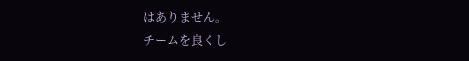はありません。
チームを良くし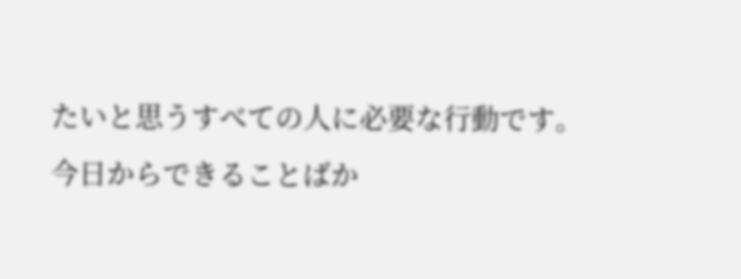たいと思うすべての人に必要な行動です。
今日からできることばか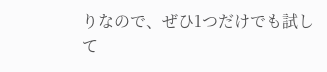りなので、ぜひ1つだけでも試して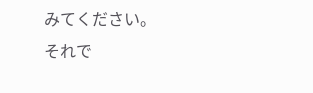みてください。
それで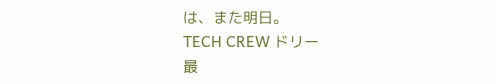は、また明日。
TECH CREW ドリー
最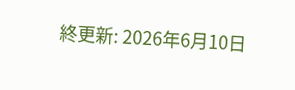終更新: 2026年6月10日